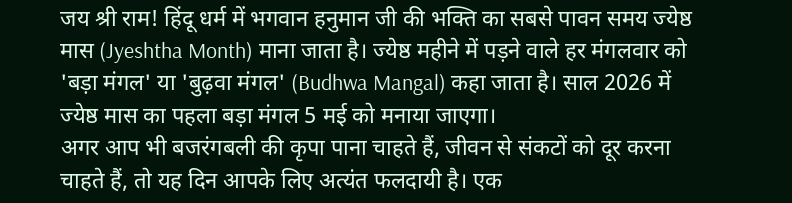जय श्री राम! हिंदू धर्म में भगवान हनुमान जी की भक्ति का सबसे पावन समय ज्येष्ठ मास (Jyeshtha Month) माना जाता है। ज्येष्ठ महीने में पड़ने वाले हर मंगलवार को 'बड़ा मंगल' या 'बुढ़वा मंगल' (Budhwa Mangal) कहा जाता है। साल 2026 में ज्येष्ठ मास का पहला बड़ा मंगल 5 मई को मनाया जाएगा।
अगर आप भी बजरंगबली की कृपा पाना चाहते हैं, जीवन से संकटों को दूर करना चाहते हैं, तो यह दिन आपके लिए अत्यंत फलदायी है। एक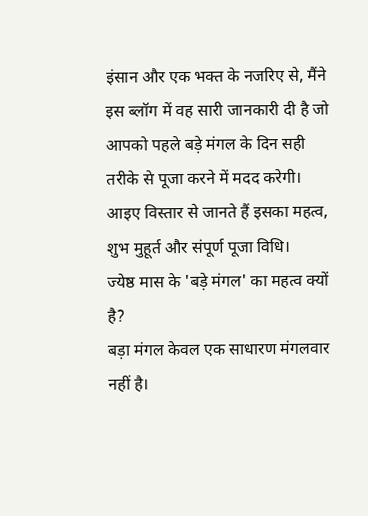इंसान और एक भक्त के नजरिए से, मैंने इस ब्लॉग में वह सारी जानकारी दी है जो आपको पहले बड़े मंगल के दिन सही तरीके से पूजा करने में मदद करेगी। आइए विस्तार से जानते हैं इसका महत्व, शुभ मुहूर्त और संपूर्ण पूजा विधि।
ज्येष्ठ मास के 'बड़े मंगल' का महत्व क्यों है?
बड़ा मंगल केवल एक साधारण मंगलवार नहीं है।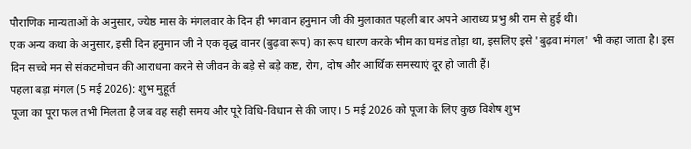पौराणिक मान्यताओं के अनुसार, ज्येष्ठ मास के मंगलवार के दिन ही भगवान हनुमान जी की मुलाकात पहली बार अपने आराध्य प्रभु श्री राम से हुई थी।
एक अन्य कथा के अनुसार, इसी दिन हनुमान जी ने एक वृद्ध वानर (बुढ़वा रूप) का रूप धारण करके भीम का घमंड तोड़ा था, इसलिए इसे 'बुढ़वा मंगल' भी कहा जाता है। इस दिन सच्चे मन से संकटमोचन की आराधना करने से जीवन के बड़े से बड़े कष्ट, रोग, दोष और आर्थिक समस्याएं दूर हो जाती हैं।
पहला बड़ा मंगल (5 मई 2026): शुभ मुहूर्त
पूजा का पूरा फल तभी मिलता है जब वह सही समय और पूरे विधि-विधान से की जाए। 5 मई 2026 को पूजा के लिए कुछ विशेष शुभ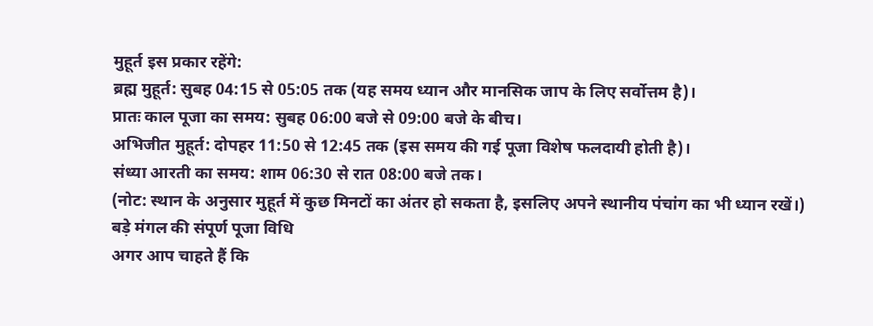मुहूर्त इस प्रकार रहेंगे:
ब्रह्म मुहूर्त: सुबह 04:15 से 05:05 तक (यह समय ध्यान और मानसिक जाप के लिए सर्वोत्तम है)।
प्रातः काल पूजा का समय: सुबह 06:00 बजे से 09:00 बजे के बीच।
अभिजीत मुहूर्त: दोपहर 11:50 से 12:45 तक (इस समय की गई पूजा विशेष फलदायी होती है)।
संध्या आरती का समय: शाम 06:30 से रात 08:00 बजे तक।
(नोट: स्थान के अनुसार मुहूर्त में कुछ मिनटों का अंतर हो सकता है, इसलिए अपने स्थानीय पंचांग का भी ध्यान रखें।)
बड़े मंगल की संपूर्ण पूजा विधि
अगर आप चाहते हैं कि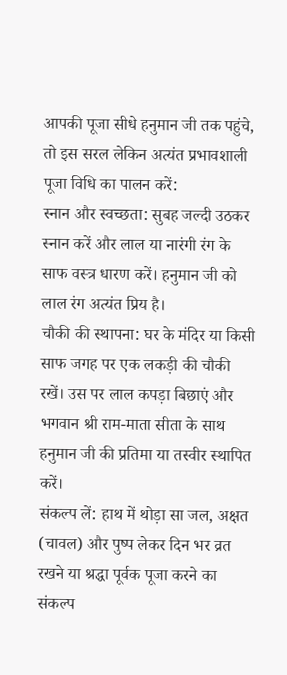आपकी पूजा सीधे हनुमान जी तक पहुंचे, तो इस सरल लेकिन अत्यंत प्रभावशाली पूजा विधि का पालन करें:
स्नान और स्वच्छता: सुबह जल्दी उठकर स्नान करें और लाल या नारंगी रंग के साफ वस्त्र धारण करें। हनुमान जी को लाल रंग अत्यंत प्रिय है।
चौकी की स्थापना: घर के मंदिर या किसी साफ जगह पर एक लकड़ी की चौकी रखें। उस पर लाल कपड़ा बिछाएं और भगवान श्री राम-माता सीता के साथ हनुमान जी की प्रतिमा या तस्वीर स्थापित करें।
संकल्प लें: हाथ में थोड़ा सा जल, अक्षत (चावल) और पुष्प लेकर दिन भर व्रत रखने या श्रद्धा पूर्वक पूजा करने का संकल्प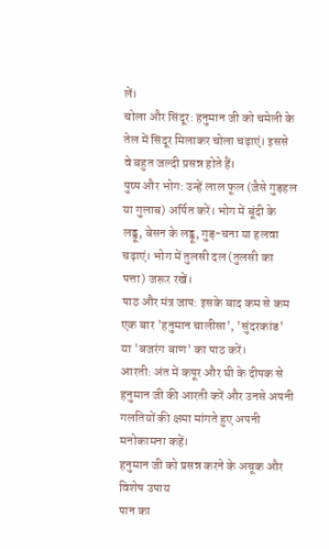लें।
चोला और सिंदूर: हनुमान जी को चमेली के तेल में सिंदूर मिलाकर चोला चढ़ाएं। इससे वे बहुत जल्दी प्रसन्न होते हैं।
पुष्प और भोग: उन्हें लाल फूल (जैसे गुड़हल या गुलाब) अर्पित करें। भोग में बूंदी के लड्डू, बेसन के लड्डू, गुड़-चना या हलवा चढ़ाएं। भोग में तुलसी दल (तुलसी का पत्ता) जरूर रखें।
पाठ और मंत्र जाप: इसके बाद कम से कम एक बार 'हनुमान चालीसा', 'सुंदरकांड' या 'बजरंग बाण' का पाठ करें।
आरती: अंत में कपूर और घी के दीपक से हनुमान जी की आरती करें और उनसे अपनी गलतियों की क्षमा मांगते हुए अपनी मनोकामना कहें।
हनुमान जी को प्रसन्न करने के अचूक और विशेष उपाय
पान का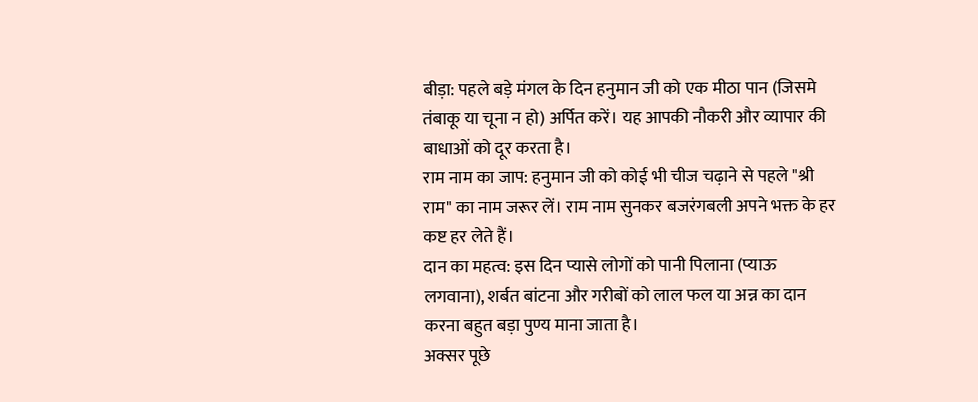बीड़ा: पहले बड़े मंगल के दिन हनुमान जी को एक मीठा पान (जिसमे तंबाकू या चूना न हो) अर्पित करें। यह आपकी नौकरी और व्यापार की बाधाओं को दूर करता है।
राम नाम का जाप: हनुमान जी को कोई भी चीज चढ़ाने से पहले "श्री राम" का नाम जरूर लें। राम नाम सुनकर बजरंगबली अपने भक्त के हर कष्ट हर लेते हैं।
दान का महत्व: इस दिन प्यासे लोगों को पानी पिलाना (प्याऊ लगवाना), शर्बत बांटना और गरीबों को लाल फल या अन्न का दान करना बहुत बड़ा पुण्य माना जाता है।
अक्सर पूछे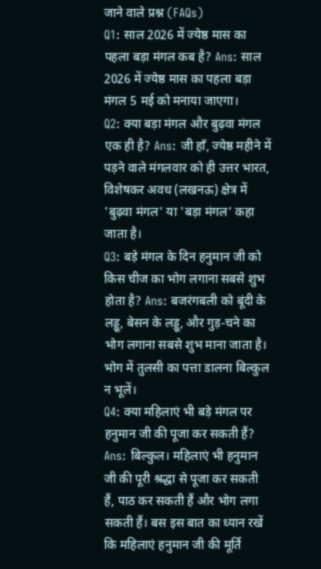जाने वाले प्रश्न (FAQs)
Q1: साल 2026 में ज्येष्ठ मास का पहला बड़ा मंगल कब है? Ans: साल 2026 में ज्येष्ठ मास का पहला बड़ा मंगल 5 मई को मनाया जाएगा।
Q2: क्या बड़ा मंगल और बुढ़वा मंगल एक ही है? Ans: जी हाँ, ज्येष्ठ महीने में पड़ने वाले मंगलवार को ही उत्तर भारत, विशेषकर अवध (लखनऊ) क्षेत्र में 'बुढ़वा मंगल' या 'बड़ा मंगल' कहा जाता है।
Q3: बड़े मंगल के दिन हनुमान जी को किस चीज का भोग लगाना सबसे शुभ होता है? Ans: बजरंगबली को बूंदी के लड्डू, बेसन के लड्डू, और गुड़-चने का भोग लगाना सबसे शुभ माना जाता है। भोग में तुलसी का पत्ता डालना बिल्कुल न भूलें।
Q4: क्या महिलाएं भी बड़े मंगल पर हनुमान जी की पूजा कर सकती हैं? Ans: बिल्कुल। महिलाएं भी हनुमान जी की पूरी श्रद्धा से पूजा कर सकती हैं, पाठ कर सकती हैं और भोग लगा सकती हैं। बस इस बात का ध्यान रखें कि महिलाएं हनुमान जी की मूर्ति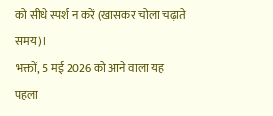को सीधे स्पर्श न करें (खासकर चोला चढ़ाते समय)।
भक्तों, 5 मई 2026 को आने वाला यह पहला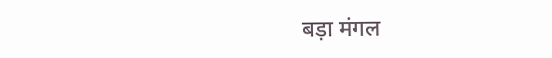बड़ा मंगल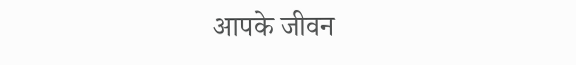आपके जीवन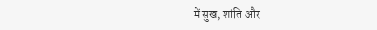में सुख, शांति और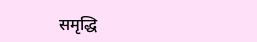समृद्धि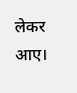लेकर आए।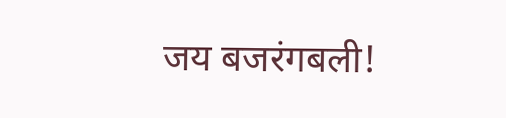जय बजरंगबली!